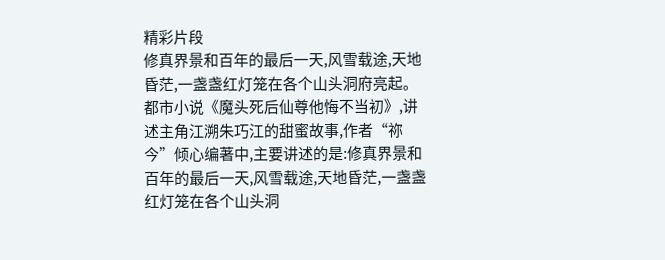精彩片段
修真界景和百年的最后一天,风雪载途,天地昏茫,一盏盏红灯笼在各个山头洞府亮起。都市小说《魔头死后仙尊他悔不当初》,讲述主角江溯朱巧江的甜蜜故事,作者“祢今”倾心编著中,主要讲述的是:修真界景和百年的最后一天,风雪载途,天地昏茫,一盏盏红灯笼在各个山头洞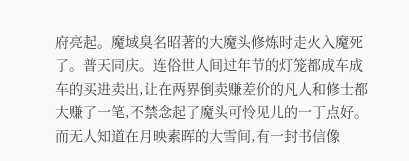府亮起。魔域臭名昭著的大魔头修炼时走火入魔死了。普天同庆。连俗世人间过年节的灯笼都成车成车的买进卖出,让在两界倒卖赚差价的凡人和修士都大赚了一笔,不禁念起了魔头可怜见儿的一丁点好。而无人知道在月映素晖的大雪间,有一封书信像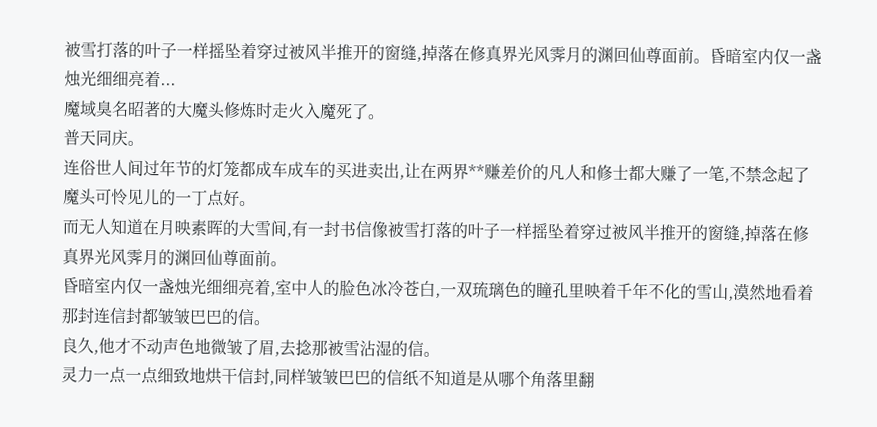被雪打落的叶子一样摇坠着穿过被风半推开的窗缝,掉落在修真界光风霁月的渊回仙尊面前。昏暗室内仅一盏烛光细细亮着...
魔域臭名昭著的大魔头修炼时走火入魔死了。
普天同庆。
连俗世人间过年节的灯笼都成车成车的买进卖出,让在两界**赚差价的凡人和修士都大赚了一笔,不禁念起了魔头可怜见儿的一丁点好。
而无人知道在月映素晖的大雪间,有一封书信像被雪打落的叶子一样摇坠着穿过被风半推开的窗缝,掉落在修真界光风霁月的渊回仙尊面前。
昏暗室内仅一盏烛光细细亮着,室中人的脸色冰冷苍白,一双琉璃色的瞳孔里映着千年不化的雪山,漠然地看着那封连信封都皱皱巴巴的信。
良久,他才不动声色地微皱了眉,去捻那被雪沾湿的信。
灵力一点一点细致地烘干信封,同样皱皱巴巴的信纸不知道是从哪个角落里翻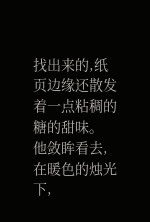找出来的,纸页边缘还散发着一点粘稠的糖的甜味。
他敛眸看去,在暖色的烛光下,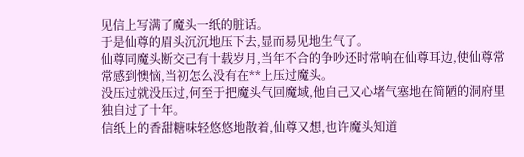见信上写满了魔头一纸的脏话。
于是仙尊的眉头沉沉地压下去,显而易见地生气了。
仙尊同魔头断交己有十载岁月,当年不合的争吵还时常响在仙尊耳边,使仙尊常常感到懊恼,当初怎么没有在**上压过魔头。
没压过就没压过,何至于把魔头气回魔域,他自己又心堵气塞地在简陋的洞府里独自过了十年。
信纸上的香甜糖味轻悠悠地散着,仙尊又想,也许魔头知道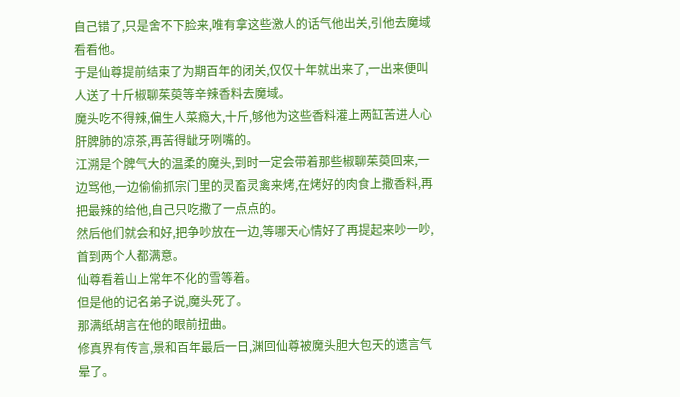自己错了,只是舍不下脸来,唯有拿这些激人的话气他出关,引他去魔域看看他。
于是仙尊提前结束了为期百年的闭关,仅仅十年就出来了,一出来便叫人送了十斤椒聊茱萸等辛辣香料去魔域。
魔头吃不得辣,偏生人菜瘾大,十斤,够他为这些香料灌上两缸苦进人心肝脾肺的凉茶,再苦得龇牙咧嘴的。
江溯是个脾气大的温柔的魔头,到时一定会带着那些椒聊茱萸回来,一边骂他,一边偷偷抓宗门里的灵畜灵禽来烤,在烤好的肉食上撒香料,再把最辣的给他,自己只吃撒了一点点的。
然后他们就会和好,把争吵放在一边,等哪天心情好了再提起来吵一吵,首到两个人都满意。
仙尊看着山上常年不化的雪等着。
但是他的记名弟子说,魔头死了。
那满纸胡言在他的眼前扭曲。
修真界有传言,景和百年最后一日,渊回仙尊被魔头胆大包天的遗言气晕了。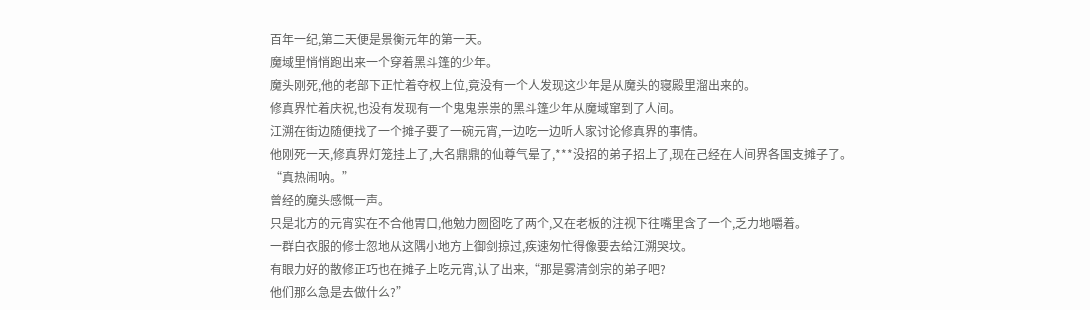百年一纪,第二天便是景衡元年的第一天。
魔域里悄悄跑出来一个穿着黑斗篷的少年。
魔头刚死,他的老部下正忙着夺权上位,竟没有一个人发现这少年是从魔头的寝殿里溜出来的。
修真界忙着庆祝,也没有发现有一个鬼鬼祟祟的黑斗篷少年从魔域窜到了人间。
江溯在街边随便找了一个摊子要了一碗元宵,一边吃一边听人家讨论修真界的事情。
他刚死一天,修真界灯笼挂上了,大名鼎鼎的仙尊气晕了,***没招的弟子招上了,现在己经在人间界各国支摊子了。
“真热闹呐。”
曾经的魔头感慨一声。
只是北方的元宵实在不合他胃口,他勉力囫囵吃了两个,又在老板的注视下往嘴里含了一个,乏力地嚼着。
一群白衣服的修士忽地从这隅小地方上御剑掠过,疾速匆忙得像要去给江溯哭坟。
有眼力好的散修正巧也在摊子上吃元宵,认了出来,“那是雾清剑宗的弟子吧?
他们那么急是去做什么?”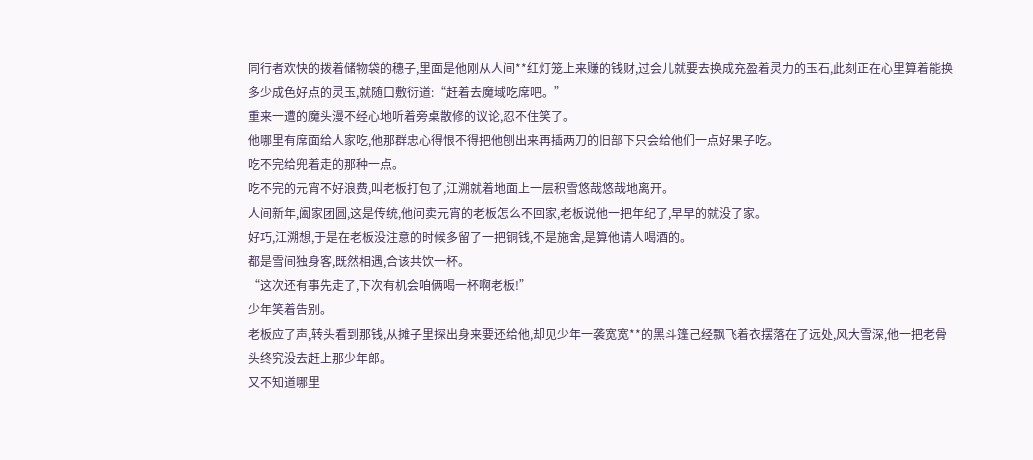同行者欢快的拨着储物袋的穗子,里面是他刚从人间**红灯笼上来赚的钱财,过会儿就要去换成充盈着灵力的玉石,此刻正在心里算着能换多少成色好点的灵玉,就随口敷衍道:“赶着去魔域吃席吧。”
重来一遭的魔头漫不经心地听着旁桌散修的议论,忍不住笑了。
他哪里有席面给人家吃,他那群忠心得恨不得把他刨出来再插两刀的旧部下只会给他们一点好果子吃。
吃不完给兜着走的那种一点。
吃不完的元宵不好浪费,叫老板打包了,江溯就着地面上一层积雪悠哉悠哉地离开。
人间新年,阖家团圆,这是传统,他问卖元宵的老板怎么不回家,老板说他一把年纪了,早早的就没了家。
好巧,江溯想,于是在老板没注意的时候多留了一把铜钱,不是施舍,是算他请人喝酒的。
都是雪间独身客,既然相遇,合该共饮一杯。
“这次还有事先走了,下次有机会咱俩喝一杯啊老板!”
少年笑着告别。
老板应了声,转头看到那钱,从摊子里探出身来要还给他,却见少年一袭宽宽**的黑斗篷己经飘飞着衣摆落在了远处,风大雪深,他一把老骨头终究没去赶上那少年郎。
又不知道哪里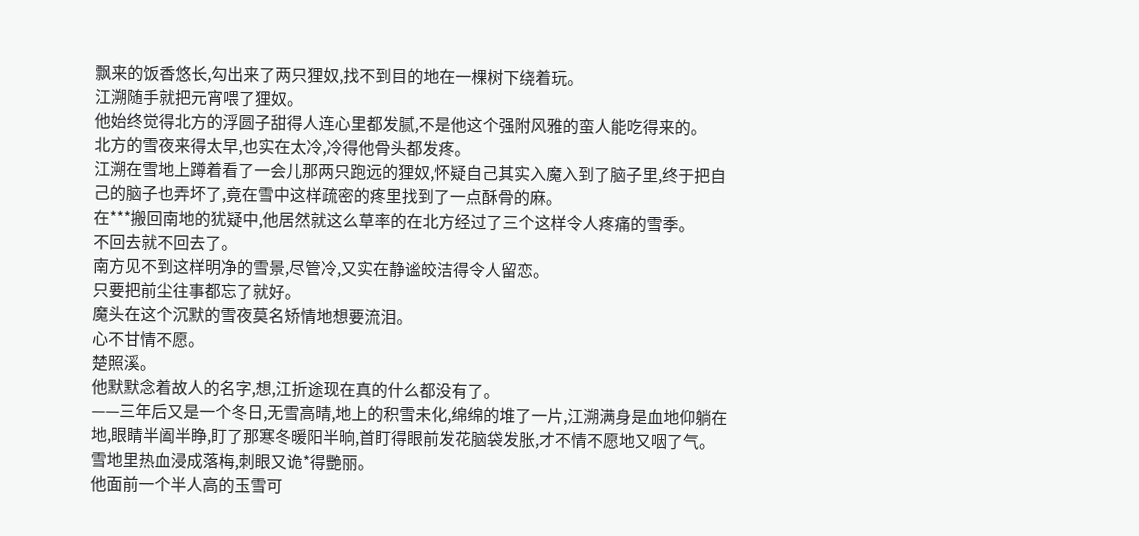飘来的饭香悠长,勾出来了两只狸奴,找不到目的地在一棵树下绕着玩。
江溯随手就把元宵喂了狸奴。
他始终觉得北方的浮圆子甜得人连心里都发腻,不是他这个强附风雅的蛮人能吃得来的。
北方的雪夜来得太早,也实在太冷,冷得他骨头都发疼。
江溯在雪地上蹲着看了一会儿那两只跑远的狸奴,怀疑自己其实入魔入到了脑子里,终于把自己的脑子也弄坏了,竟在雪中这样疏密的疼里找到了一点酥骨的麻。
在***搬回南地的犹疑中,他居然就这么草率的在北方经过了三个这样令人疼痛的雪季。
不回去就不回去了。
南方见不到这样明净的雪景,尽管冷,又实在静谧皎洁得令人留恋。
只要把前尘往事都忘了就好。
魔头在这个沉默的雪夜莫名矫情地想要流泪。
心不甘情不愿。
楚照溪。
他默默念着故人的名字,想,江折途现在真的什么都没有了。
——三年后又是一个冬日,无雪高晴,地上的积雪未化,绵绵的堆了一片,江溯满身是血地仰躺在地,眼睛半阖半睁,盯了那寒冬暖阳半晌,首盯得眼前发花脑袋发胀,才不情不愿地又咽了气。
雪地里热血浸成落梅,刺眼又诡*得艷丽。
他面前一个半人高的玉雪可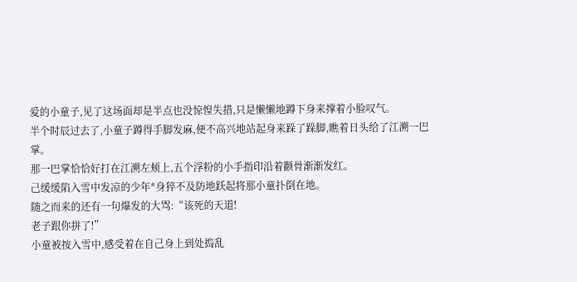爱的小童子,见了这场面却是半点也没惊惶失措,只是懒懒地蹲下身来撑着小脸叹气。
半个时辰过去了,小童子蹲得手脚发麻,便不高兴地站起身来跺了跺脚,瞧着日头给了江溯一巴掌。
那一巴掌恰恰好打在江溯左颊上,五个浮粉的小手指印沿着颧骨渐渐发红。
己缓缓陷入雪中发凉的少年*身猝不及防地跃起将那小童扑倒在地。
随之而来的还有一句爆发的大骂:“该死的天道!
老子跟你拼了!”
小童被按入雪中,感受着在自己身上到处捣乱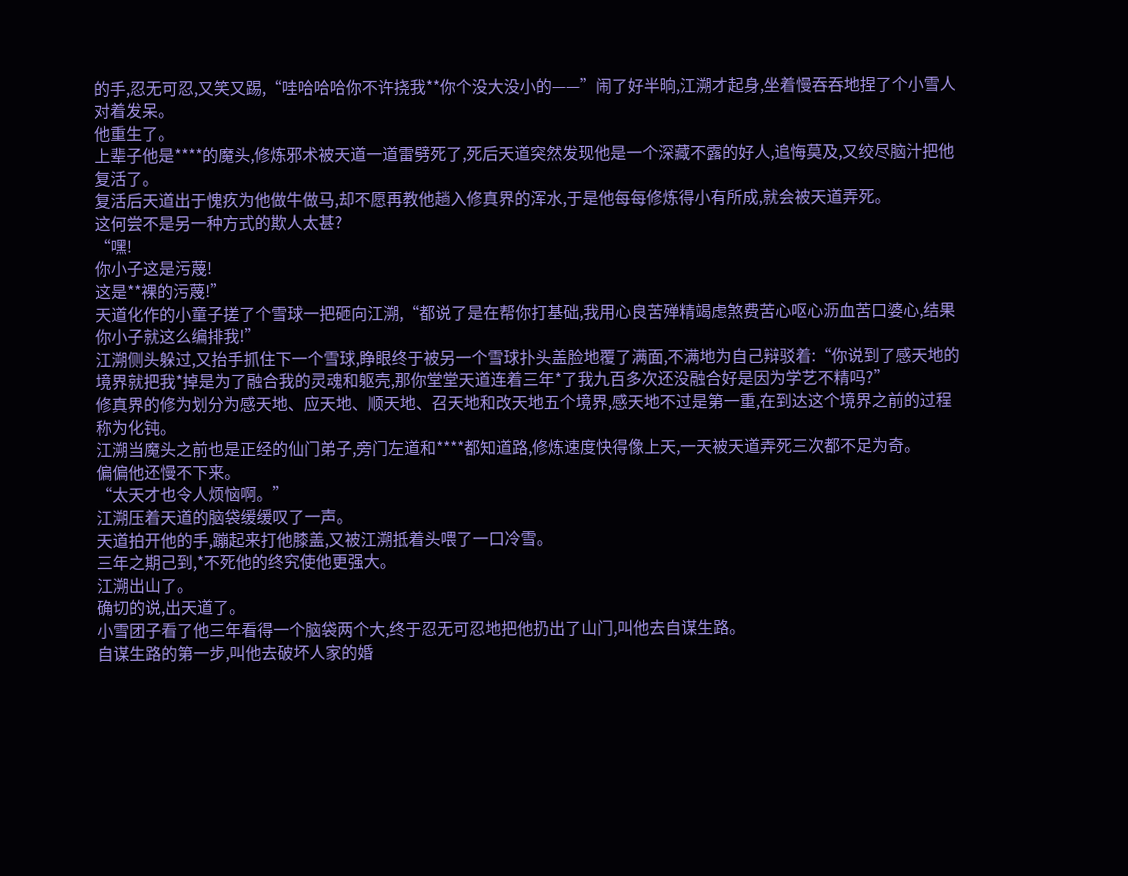的手,忍无可忍,又笑又踢,“哇哈哈哈你不许挠我**你个没大没小的——”闹了好半晌,江溯才起身,坐着慢吞吞地捏了个小雪人对着发呆。
他重生了。
上辈子他是****的魔头,修炼邪术被天道一道雷劈死了,死后天道突然发现他是一个深藏不露的好人,追悔莫及,又绞尽脑汁把他复活了。
复活后天道出于愧疚为他做牛做马,却不愿再教他趟入修真界的浑水,于是他每每修炼得小有所成,就会被天道弄死。
这何尝不是另一种方式的欺人太甚?
“嘿!
你小子这是污蔑!
这是**裸的污蔑!”
天道化作的小童子搓了个雪球一把砸向江溯,“都说了是在帮你打基础,我用心良苦殚精竭虑煞费苦心呕心沥血苦口婆心,结果你小子就这么编排我!”
江溯侧头躲过,又抬手抓住下一个雪球,睁眼终于被另一个雪球扑头盖脸地覆了满面,不满地为自己辩驳着:“你说到了感天地的境界就把我*掉是为了融合我的灵魂和躯壳,那你堂堂天道连着三年*了我九百多次还没融合好是因为学艺不精吗?”
修真界的修为划分为感天地、应天地、顺天地、召天地和改天地五个境界,感天地不过是第一重,在到达这个境界之前的过程称为化钝。
江溯当魔头之前也是正经的仙门弟子,旁门左道和****都知道路,修炼速度快得像上天,一天被天道弄死三次都不足为奇。
偏偏他还慢不下来。
“太天才也令人烦恼啊。”
江溯压着天道的脑袋缓缓叹了一声。
天道拍开他的手,蹦起来打他膝盖,又被江溯抵着头喂了一口冷雪。
三年之期己到,*不死他的终究使他更强大。
江溯出山了。
确切的说,出天道了。
小雪团子看了他三年看得一个脑袋两个大,终于忍无可忍地把他扔出了山门,叫他去自谋生路。
自谋生路的第一步,叫他去破坏人家的婚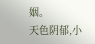姻。
天色阴郁,小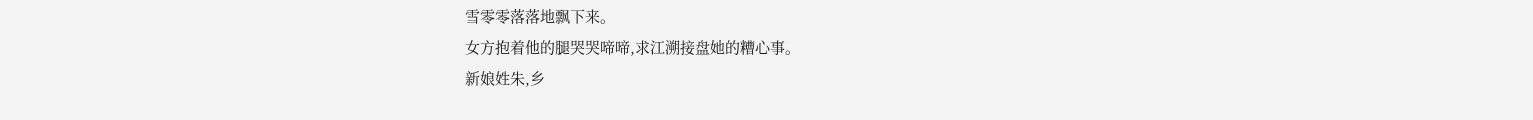雪零零落落地飘下来。
女方抱着他的腿哭哭啼啼,求江溯接盘她的糟心事。
新娘姓朱,乡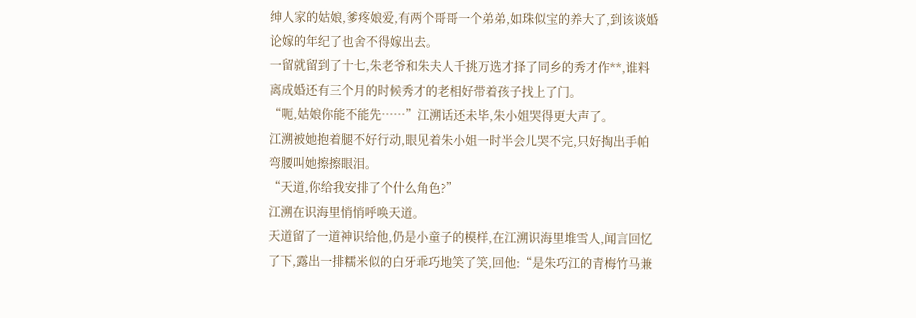绅人家的姑娘,爹疼娘爱,有两个哥哥一个弟弟,如珠似宝的养大了,到该谈婚论嫁的年纪了也舍不得嫁出去。
一留就留到了十七,朱老爷和朱夫人千挑万选才择了同乡的秀才作**,谁料离成婚还有三个月的时候秀才的老相好带着孩子找上了门。
“呃,姑娘你能不能先……”江溯话还未毕,朱小姐哭得更大声了。
江溯被她抱着腿不好行动,眼见着朱小姐一时半会儿哭不完,只好掏出手帕弯腰叫她擦擦眼泪。
“天道,你给我安排了个什么角色?”
江溯在识海里悄悄呼唤天道。
天道留了一道神识给他,仍是小童子的模样,在江溯识海里堆雪人,闻言回忆了下,露出一排糯米似的白牙乖巧地笑了笑,回他:“是朱巧江的青梅竹马兼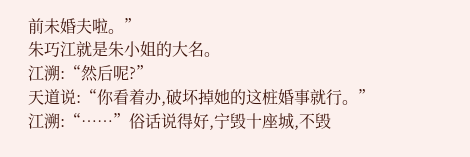前未婚夫啦。”
朱巧江就是朱小姐的大名。
江溯:“然后呢?”
天道说:“你看着办,破坏掉她的这桩婚事就行。”
江溯:“……”俗话说得好,宁毁十座城,不毁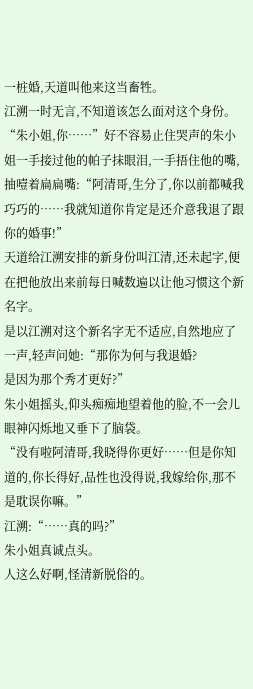一桩婚,天道叫他来这当畜牲。
江溯一时无言,不知道该怎么面对这个身份。
“朱小姐,你……”好不容易止住哭声的朱小姐一手接过他的帕子抹眼泪,一手捂住他的嘴,抽噎着扁扁嘴:“阿清哥,生分了,你以前都喊我巧巧的……我就知道你肯定是还介意我退了跟你的婚事!”
天道给江溯安排的新身份叫江清,还未起字,便在把他放出来前每日喊数遍以让他习惯这个新名字。
是以江溯对这个新名字无不适应,自然地应了一声,轻声问她:“那你为何与我退婚?
是因为那个秀才更好?”
朱小姐摇头,仰头痴痴地望着他的脸,不一会儿眼神闪烁地又垂下了脑袋。
“没有啦阿清哥,我晓得你更好……但是你知道的,你长得好,品性也没得说,我嫁给你,那不是耽误你嘛。”
江溯:“……真的吗?”
朱小姐真诚点头。
人这么好啊,怪清新脱俗的。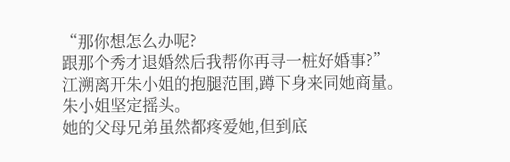“那你想怎么办呢?
跟那个秀才退婚然后我帮你再寻一桩好婚事?”
江溯离开朱小姐的抱腿范围,蹲下身来同她商量。
朱小姐坚定摇头。
她的父母兄弟虽然都疼爱她,但到底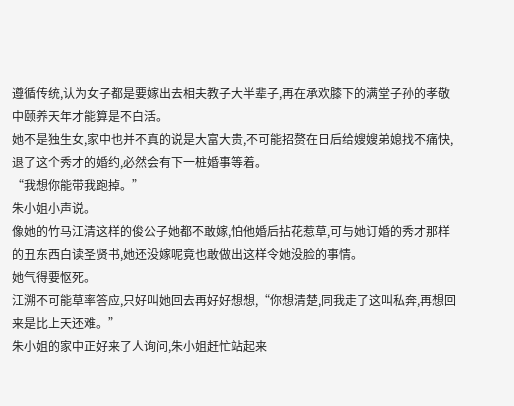遵循传统,认为女子都是要嫁出去相夫教子大半辈子,再在承欢膝下的满堂子孙的孝敬中颐养天年才能算是不白活。
她不是独生女,家中也并不真的说是大富大贵,不可能招赘在日后给嫂嫂弟媳找不痛快,退了这个秀才的婚约,必然会有下一桩婚事等着。
“我想你能带我跑掉。”
朱小姐小声说。
像她的竹马江清这样的俊公子她都不敢嫁,怕他婚后拈花惹草,可与她订婚的秀才那样的丑东西白读圣贤书,她还没嫁呢竟也敢做出这样令她没脸的事情。
她气得要怄死。
江溯不可能草率答应,只好叫她回去再好好想想,“你想清楚,同我走了这叫私奔,再想回来是比上天还难。”
朱小姐的家中正好来了人询问,朱小姐赶忙站起来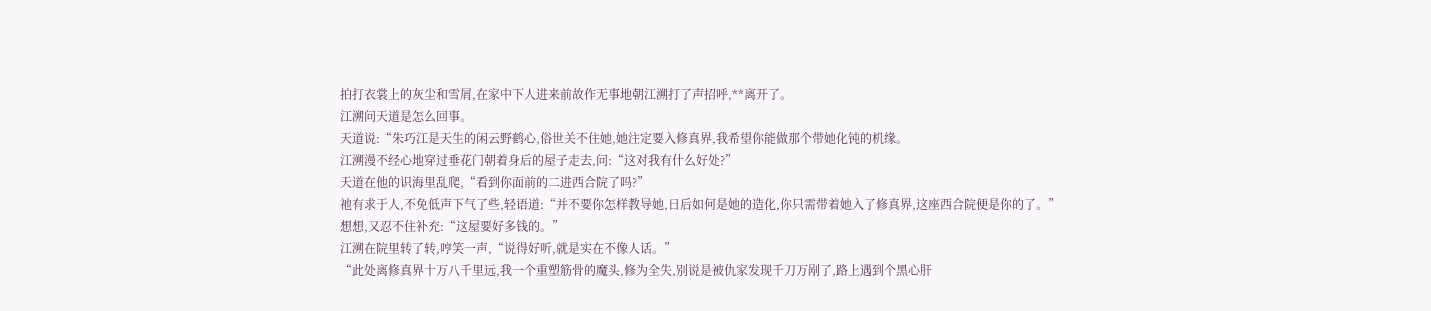拍打衣裳上的灰尘和雪屑,在家中下人进来前故作无事地朝江溯打了声招呼,**离开了。
江溯问天道是怎么回事。
天道说:“朱巧江是天生的闲云野鹤心,俗世关不住她,她注定要入修真界,我希望你能做那个带她化钝的机缘。
江溯漫不经心地穿过垂花门朝着身后的屋子走去,问:“这对我有什么好处?”
天道在他的识海里乱爬,“看到你面前的二进西合院了吗?”
祂有求于人,不免低声下气了些,轻语道:“并不要你怎样教导她,日后如何是她的造化,你只需带着她入了修真界,这座西合院便是你的了。”
想想,又忍不住补充:“这屋要好多钱的。”
江溯在院里转了转,哼笑一声,“说得好听,就是实在不像人话。”
“此处离修真界十万八千里远,我一个重塑筋骨的魔头,修为全失,别说是被仇家发现千刀万剐了,路上遇到个黑心肝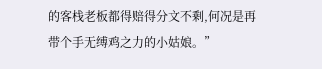的客栈老板都得赔得分文不剩,何况是再带个手无缚鸡之力的小姑娘。”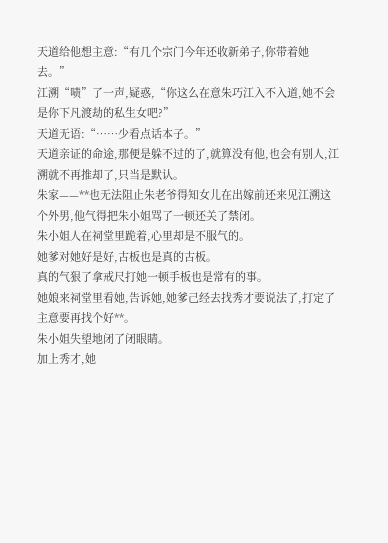天道给他想主意:“有几个宗门今年还收新弟子,你带着她去。”
江溯“啧”了一声,疑惑,“你这么在意朱巧江入不入道,她不会是你下凡渡劫的私生女吧?”
天道无语:“……少看点话本子。”
天道亲证的命途,那便是躲不过的了,就算没有他,也会有别人,江溯就不再推却了,只当是默认。
朱家——**也无法阻止朱老爷得知女儿在出嫁前还来见江溯这个外男,他气得把朱小姐骂了一顿还关了禁闭。
朱小姐人在祠堂里跪着,心里却是不服气的。
她爹对她好是好,古板也是真的古板。
真的气狠了拿戒尺打她一顿手板也是常有的事。
她娘来祠堂里看她,告诉她,她爹己经去找秀才要说法了,打定了主意要再找个好**。
朱小姐失望地闭了闭眼睛。
加上秀才,她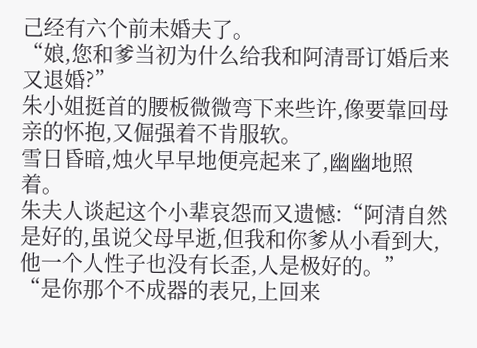己经有六个前未婚夫了。
“娘,您和爹当初为什么给我和阿清哥订婚后来又退婚?”
朱小姐挺首的腰板微微弯下来些许,像要靠回母亲的怀抱,又倔强着不肯服软。
雪日昏暗,烛火早早地便亮起来了,幽幽地照着。
朱夫人谈起这个小辈哀怨而又遗憾:“阿清自然是好的,虽说父母早逝,但我和你爹从小看到大,他一个人性子也没有长歪,人是极好的。”
“是你那个不成器的表兄,上回来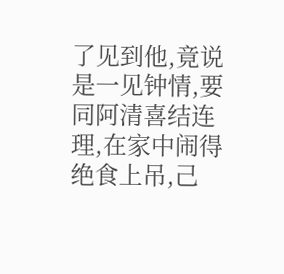了见到他,竟说是一见钟情,要同阿清喜结连理,在家中闹得绝食上吊,己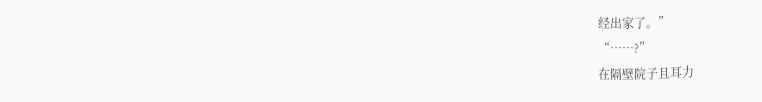经出家了。”
“……?”
在隔壁院子且耳力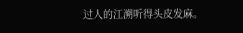过人的江溯听得头皮发麻。